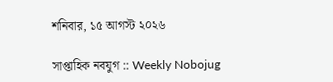শনিবার, ১৫ আগস্ট ২০২৬

সাপ্তাহিক নবযুগ :: Weekly Nobojug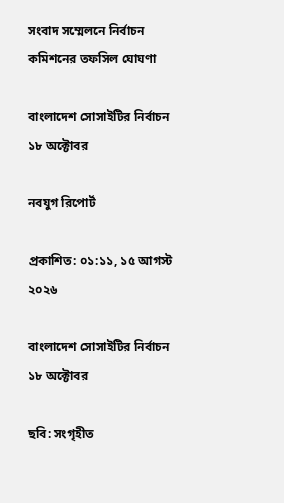সংবাদ সম্মেলনে নির্বাচন কমিশনের তফসিল ঘোঘণা

বাংলাদেশ সোসাইটির নির্বাচন ১৮ অক্টোবর

নবযুগ রিপোর্ট

প্রকাশিত: ০১:১১, ১৫ আগস্ট ২০২৬

বাংলাদেশ সোসাইটির নির্বাচন ১৮ অক্টোবর

ছবি: সংগৃহীত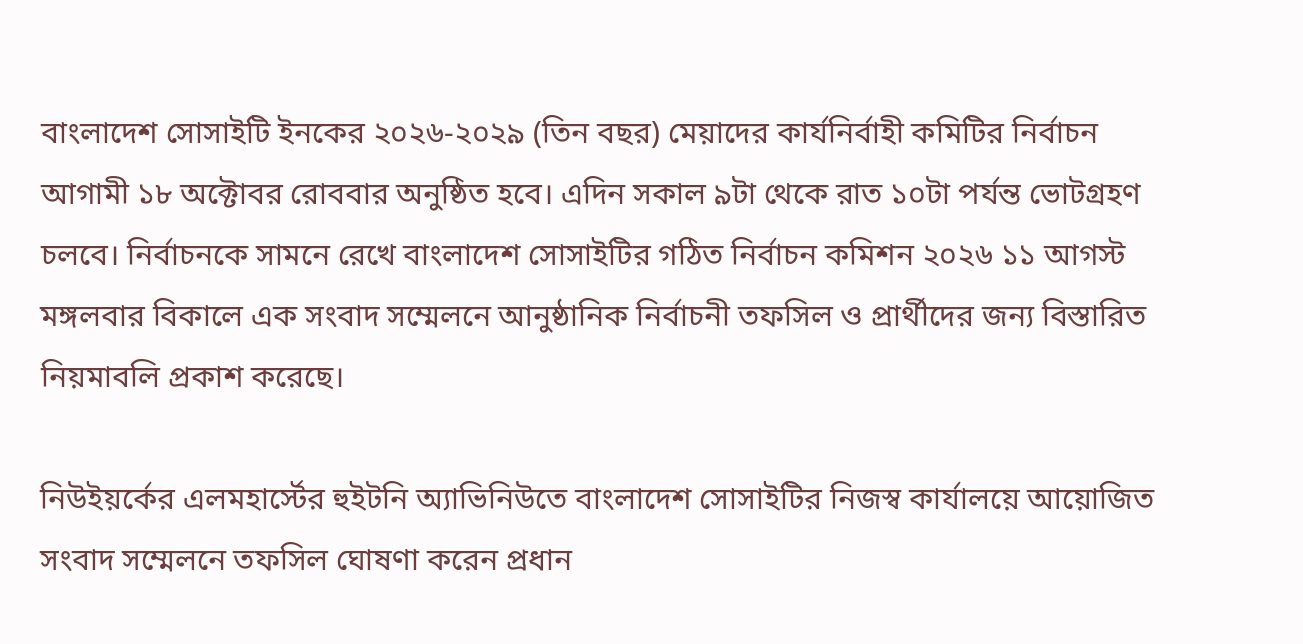বাংলাদেশ সোসাইটি ইনকের ২০২৬-২০২৯ (তিন বছর) মেয়াদের কার্যনির্বাহী কমিটির নির্বাচন আগামী ১৮ অক্টোবর রোববার অনুষ্ঠিত হবে। এদিন সকাল ৯টা থেকে রাত ১০টা পর্যন্ত ভোটগ্রহণ চলবে। নির্বাচনকে সামনে রেখে বাংলাদেশ সোসাইটির গঠিত নির্বাচন কমিশন ২০২৬ ১১ আগস্ট মঙ্গলবার বিকালে এক সংবাদ সম্মেলনে আনুষ্ঠানিক নির্বাচনী তফসিল ও প্রার্থীদের জন্য বিস্তারিত নিয়মাবলি প্রকাশ করেছে।

নিউইয়র্কের এলমহার্স্টের হুইটনি অ্যাভিনিউতে বাংলাদেশ সোসাইটির নিজস্ব কার্যালয়ে আয়োজিত সংবাদ সম্মেলনে তফসিল ঘোষণা করেন প্রধান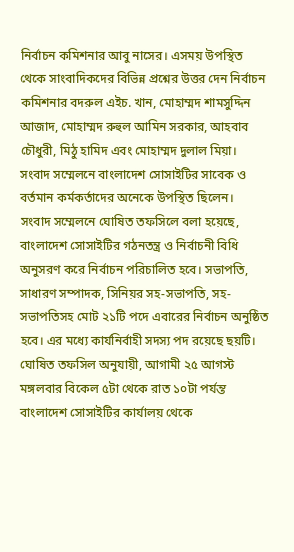নির্বাচন কমিশনার আবু নাসের। এসময় উপস্থিত থেকে সাংবাদিকদের বিভিন্ন প্রশ্নের উত্তর দেন নির্বাচন কমিশনার বদরুল এইচ. খান, মোহাম্মদ শামসুদ্দিন আজাদ, মোহাম্মদ রুহুল আমিন সরকার, আহবাব চৌধুরী, মিঠু হামিদ এবং মোহাম্মদ দুলাল মিয়া।
সংবাদ সম্মেলনে বাংলাদেশ সোসাইটির সাবেক ও বর্তমান কর্মকর্তাদের অনেকে উপস্থিত ছিলেন।
সংবাদ সম্মেলনে ঘোষিত তফসিলে বলা হয়েছে, বাংলাদেশ সোসাইটির গঠনতন্ত্র ও নির্বাচনী বিধি অনুসরণ করে নির্বাচন পরিচালিত হবে। সভাপতি, সাধারণ সম্পাদক, সিনিয়র সহ-সভাপতি, সহ-সভাপতিসহ মোট ২১টি পদে এবারের নির্বাচন অনুষ্ঠিত হবে। এর মধ্যে কার্যনির্বাহী সদস্য পদ রয়েছে ছয়টি।
ঘোষিত তফসিল অনুযায়ী, আগামী ২৫ আগস্ট মঙ্গলবার বিকেল ৫টা থেকে রাত ১০টা পর্যন্ত বাংলাদেশ সোসাইটির কার্যালয় থেকে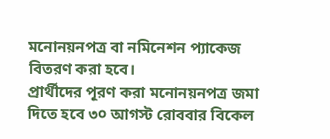মনোনয়নপত্র বা নমিনেশন প্যাকেজ বিতরণ করা হবে।
প্রার্থীদের পূরণ করা মনোনয়নপত্র জমা দিতে হবে ৩০ আগস্ট রোববার বিকেল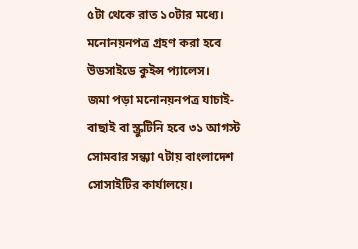৫টা থেকে রাত ১০টার মধ্যে। মনোনয়নপত্র গ্রহণ করা হবে উডসাইডে কুইন্স প্যালেস।
জমা পড়া মনোনয়নপত্র যাচাই-বাছাই বা স্ক্রুটিনি হবে ৩১ আগস্ট সোমবার সন্ধ্যা ৭টায় বাংলাদেশ সোসাইটির কার্যালয়ে।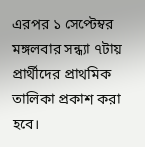এরপর ১ সেপ্টেম্বর মঙ্গলবার সন্ধ্যা ৭টায় প্রার্থীদের প্রাথমিক তালিকা প্রকাশ করা হবে।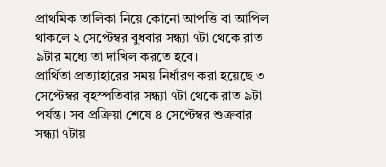প্রাথমিক তালিকা নিয়ে কোনো আপত্তি বা আপিল থাকলে ২ সেপ্টেম্বর বুধবার সন্ধ্যা ৭টা থেকে রাত ৯টার মধ্যে তা দাখিল করতে হবে।
প্রার্থিতা প্রত্যাহারের সময় নির্ধারণ করা হয়েছে ৩ সেপ্টেম্বর বৃহস্পতিবার সন্ধ্যা ৭টা থেকে রাত ৯টা পর্যন্ত। সব প্রক্রিয়া শেষে ৪ সেপ্টেম্বর শুক্রবার সন্ধ্যা ৭টায়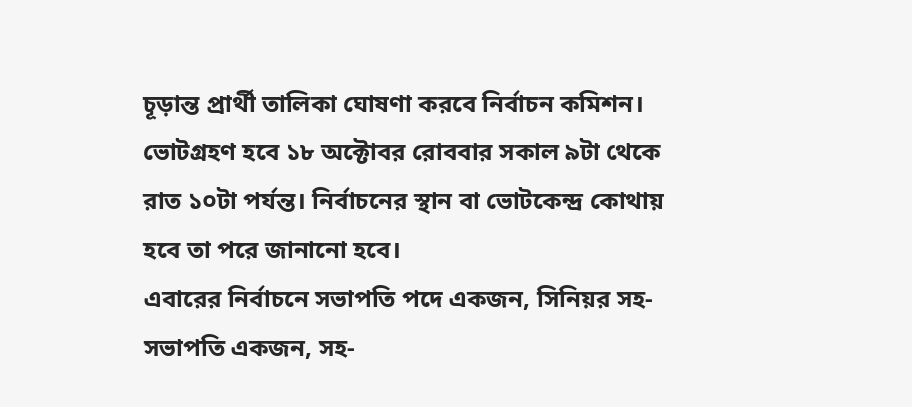চূড়ান্ত প্রার্থী তালিকা ঘোষণা করবে নির্বাচন কমিশন।
ভোটগ্রহণ হবে ১৮ অক্টোবর রোববার সকাল ৯টা থেকে রাত ১০টা পর্যন্ত। নির্বাচনের স্থান বা ভোটকেন্দ্র কোথায় হবে তা পরে জানানো হবে।
এবারের নির্বাচনে সভাপতি পদে একজন, সিনিয়র সহ-সভাপতি একজন, সহ-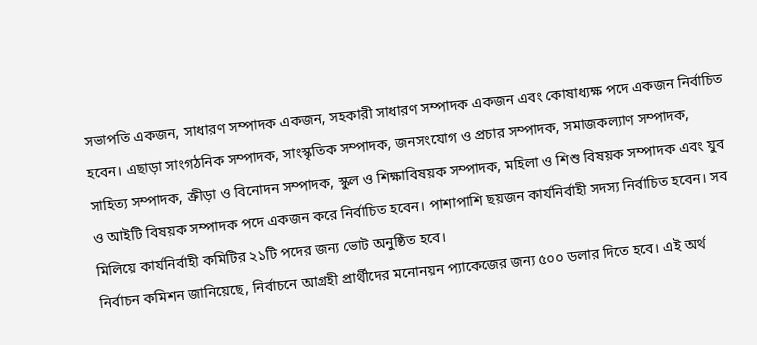সভাপতি একজন, সাধারণ সম্পাদক একজন, সহকারী সাধারণ সম্পাদক একজন এবং কোষাধ্যক্ষ পদে একজন নির্বাচিত হবেন। এছাড়া সাংগঠনিক সম্পাদক, সাংস্কৃতিক সম্পাদক, জনসংযোগ ও প্রচার সম্পাদক, সমাজকল্যাণ সম্পাদক, সাহিত্য সম্পাদক, ক্রীড়া ও বিনোদন সম্পাদক, স্কুল ও শিক্ষাবিষয়ক সম্পাদক, মহিলা ও শিশু বিষয়ক সম্পাদক এবং যুব ও আইটি বিষয়ক সম্পাদক পদে একজন করে নির্বাচিত হবেন। পাশাপাশি ছয়জন কার্যনির্বাহী সদস্য নির্বাচিত হবেন। সব মিলিয়ে কার্যনির্বাহী কমিটির ২১টি পদের জন্য ভোট অনুষ্ঠিত হবে।
নির্বাচন কমিশন জানিয়েছে, নির্বাচনে আগ্রহী প্রার্থীদের মনোনয়ন প্যাকেজের জন্য ৫০০ ডলার দিতে হবে। এই অর্থ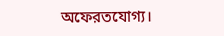অফেরতযোগ্য।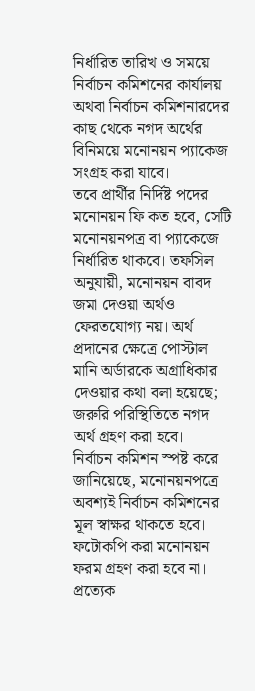নির্ধারিত তারিখ ও সময়ে নির্বাচন কমিশনের কার্যালয় অথবা নির্বাচন কমিশনারদের কাছ থেকে নগদ অর্থের বিনিময়ে মনোনয়ন প্যাকেজ সংগ্রহ করা যাবে।
তবে প্রার্থীর নির্দিষ্ট পদের মনোনয়ন ফি কত হবে, সেটি মনোনয়নপত্র বা প্যাকেজে নির্ধারিত থাকবে। তফসিল অনুযায়ী, মনোনয়ন বাবদ জমা দেওয়া অর্থও ফেরতযোগ্য নয়। অর্থ প্রদানের ক্ষেত্রে পোস্টাল মানি অর্ডারকে অগ্রাধিকার দেওয়ার কথা বলা হয়েছে; জরুরি পরিস্থিতিতে নগদ অর্থ গ্রহণ করা হবে।
নির্বাচন কমিশন স্পষ্ট করে জানিয়েছে, মনোনয়নপত্রে অবশ্যই নির্বাচন কমিশনের মূল স্বাক্ষর থাকতে হবে। ফটোকপি করা মনোনয়ন ফরম গ্রহণ করা হবে না।
প্রত্যেক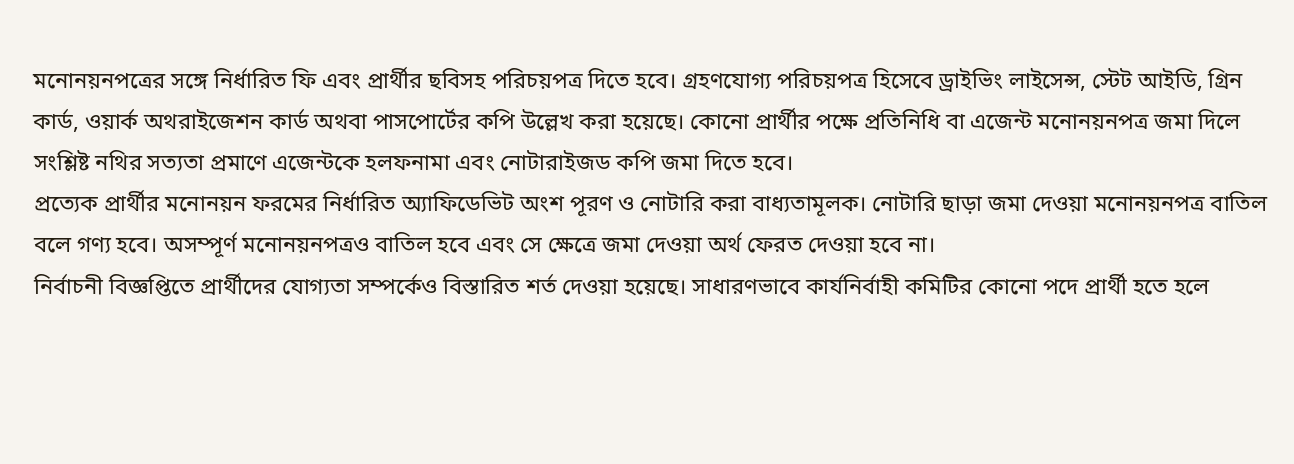মনোনয়নপত্রের সঙ্গে নির্ধারিত ফি এবং প্রার্থীর ছবিসহ পরিচয়পত্র দিতে হবে। গ্রহণযোগ্য পরিচয়পত্র হিসেবে ড্রাইভিং লাইসেন্স, স্টেট আইডি, গ্রিন কার্ড, ওয়ার্ক অথরাইজেশন কার্ড অথবা পাসপোর্টের কপি উল্লেখ করা হয়েছে। কোনো প্রার্থীর পক্ষে প্রতিনিধি বা এজেন্ট মনোনয়নপত্র জমা দিলে সংশ্লিষ্ট নথির সত্যতা প্রমাণে এজেন্টকে হলফনামা এবং নোটারাইজড কপি জমা দিতে হবে।
প্রত্যেক প্রার্থীর মনোনয়ন ফরমের নির্ধারিত অ্যাফিডেভিট অংশ পূরণ ও নোটারি করা বাধ্যতামূলক। নোটারি ছাড়া জমা দেওয়া মনোনয়নপত্র বাতিল বলে গণ্য হবে। অসম্পূর্ণ মনোনয়নপত্রও বাতিল হবে এবং সে ক্ষেত্রে জমা দেওয়া অর্থ ফেরত দেওয়া হবে না।
নির্বাচনী বিজ্ঞপ্তিতে প্রার্থীদের যোগ্যতা সম্পর্কেও বিস্তারিত শর্ত দেওয়া হয়েছে। সাধারণভাবে কার্যনির্বাহী কমিটির কোনো পদে প্রার্থী হতে হলে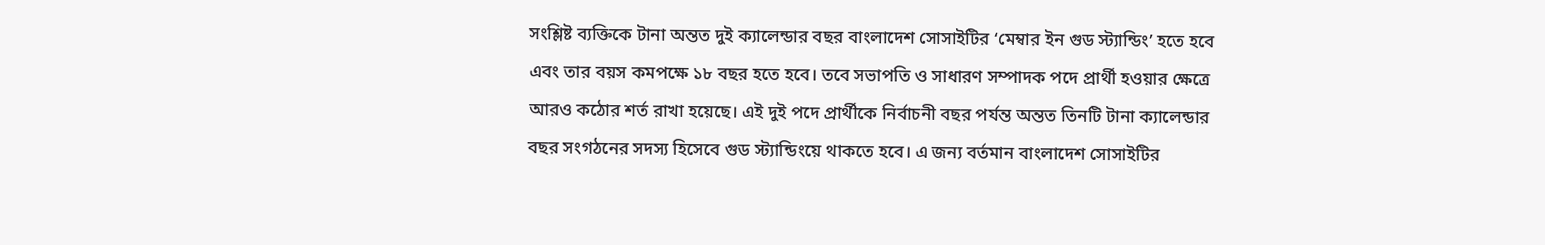সংশ্লিষ্ট ব্যক্তিকে টানা অন্তত দুই ক্যালেন্ডার বছর বাংলাদেশ সোসাইটির ‘মেম্বার ইন গুড স্ট্যান্ডিং’ হতে হবে এবং তার বয়স কমপক্ষে ১৮ বছর হতে হবে। তবে সভাপতি ও সাধারণ সম্পাদক পদে প্রার্থী হওয়ার ক্ষেত্রে আরও কঠোর শর্ত রাখা হয়েছে। এই দুই পদে প্রার্থীকে নির্বাচনী বছর পর্যন্ত অন্তত তিনটি টানা ক্যালেন্ডার বছর সংগঠনের সদস্য হিসেবে গুড স্ট্যান্ডিংয়ে থাকতে হবে। এ জন্য বর্তমান বাংলাদেশ সোসাইটির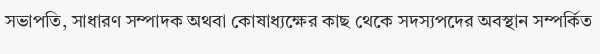সভাপতি, সাধারণ সম্পাদক অথবা কোষাধ্যক্ষের কাছ থেকে সদস্যপদের অবস্থান সম্পর্কিত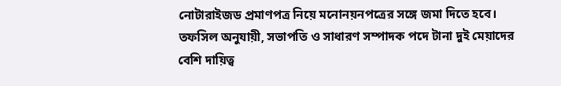নোটারাইজড প্রমাণপত্র নিয়ে মনোনয়নপত্রের সঙ্গে জমা দিতে হবে। তফসিল অনুযায়ী, সভাপতি ও সাধারণ সম্পাদক পদে টানা দুই মেয়াদের বেশি দায়িত্ব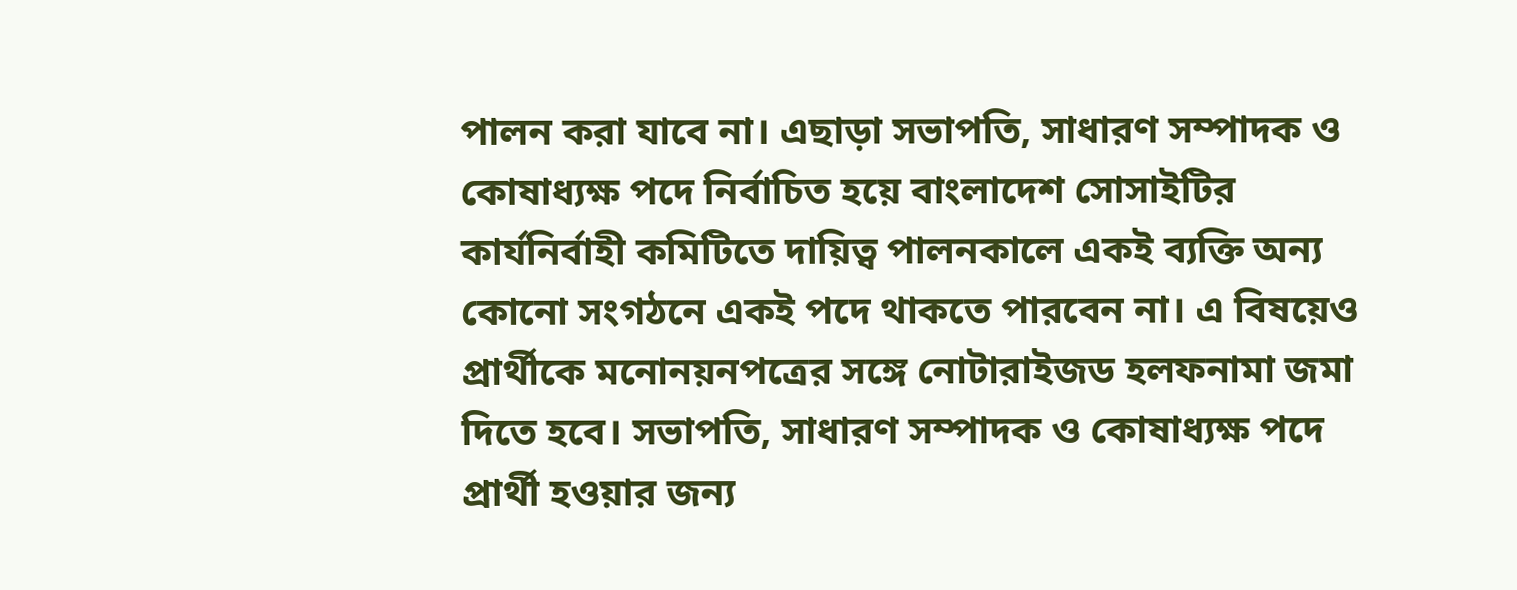পালন করা যাবে না। এছাড়া সভাপতি, সাধারণ সম্পাদক ও কোষাধ্যক্ষ পদে নির্বাচিত হয়ে বাংলাদেশ সোসাইটির কার্যনির্বাহী কমিটিতে দায়িত্ব পালনকালে একই ব্যক্তি অন্য কোনো সংগঠনে একই পদে থাকতে পারবেন না। এ বিষয়েও প্রার্থীকে মনোনয়নপত্রের সঙ্গে নোটারাইজড হলফনামা জমা দিতে হবে। সভাপতি, সাধারণ সম্পাদক ও কোষাধ্যক্ষ পদে প্রার্থী হওয়ার জন্য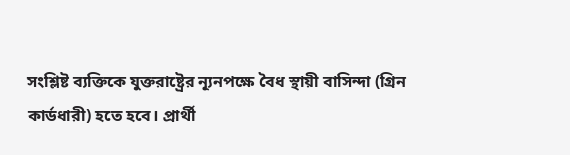সংশ্লিষ্ট ব্যক্তিকে যুক্তরাষ্ট্রের ন্যূনপক্ষে বৈধ স্থায়ী বাসিন্দা (গ্রিন কার্ডধারী) হতে হবে। প্রার্থী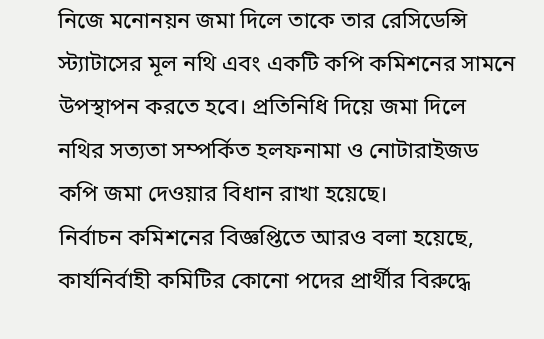নিজে মনোনয়ন জমা দিলে তাকে তার রেসিডেন্সি স্ট্যাটাসের মূল নথি এবং একটি কপি কমিশনের সামনে উপস্থাপন করতে হবে। প্রতিনিধি দিয়ে জমা দিলে নথির সত্যতা সম্পর্কিত হলফনামা ও নোটারাইজড কপি জমা দেওয়ার বিধান রাখা হয়েছে।
নির্বাচন কমিশনের বিজ্ঞপ্তিতে আরও বলা হয়েছে, কার্যনির্বাহী কমিটির কোনো পদের প্রার্থীর বিরুদ্ধে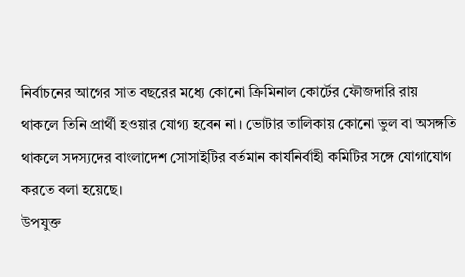নির্বাচনের আগের সাত বছরের মধ্যে কোনো ক্রিমিনাল কোর্টের ফৌজদারি রায় থাকলে তিনি প্রার্থী হওয়ার যোগ্য হবেন না। ভোটার তালিকায় কোনো ভুল বা অসঙ্গতি থাকলে সদস্যদের বাংলাদেশ সোসাইটির বর্তমান কার্যনির্বাহী কমিটির সঙ্গে যোগাযোগ করতে বলা হয়েছে।
উপযুক্ত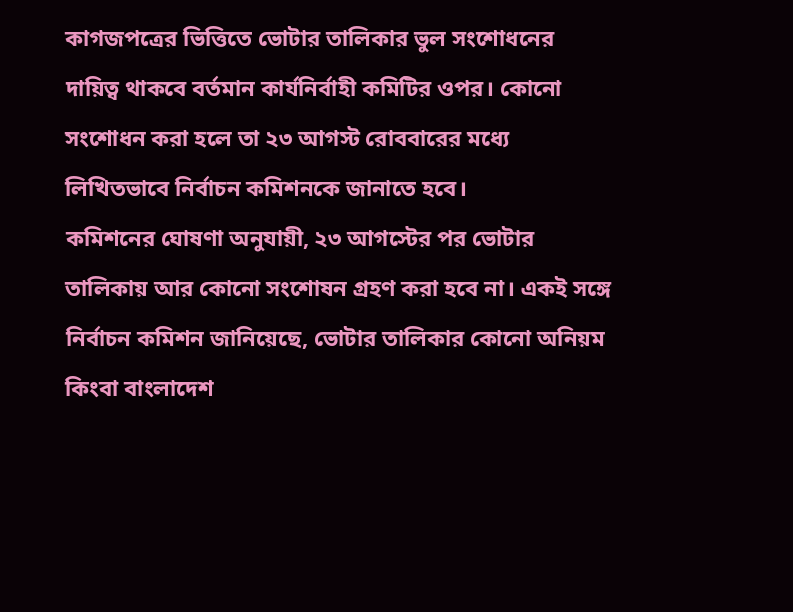কাগজপত্রের ভিত্তিতে ভোটার তালিকার ভুল সংশোধনের দায়িত্ব থাকবে বর্তমান কার্যনির্বাহী কমিটির ওপর। কোনো সংশোধন করা হলে তা ২৩ আগস্ট রোববারের মধ্যে লিখিতভাবে নির্বাচন কমিশনকে জানাতে হবে।
কমিশনের ঘোষণা অনুযায়ী, ২৩ আগস্টের পর ভোটার তালিকায় আর কোনো সংশোষন গ্রহণ করা হবে না। একই সঙ্গে নির্বাচন কমিশন জানিয়েছে, ভোটার তালিকার কোনো অনিয়ম কিংবা বাংলাদেশ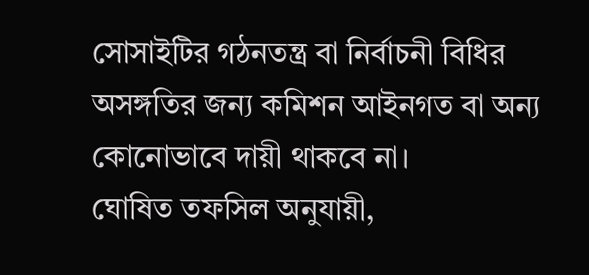সোসাইটির গঠনতন্ত্র বা নির্বাচনী বিধির অসঙ্গতির জন্য কমিশন আইনগত বা অন্য কোনোভাবে দায়ী থাকবে না।
ঘোষিত তফসিল অনুযায়ী,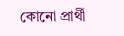কোনো প্রার্থী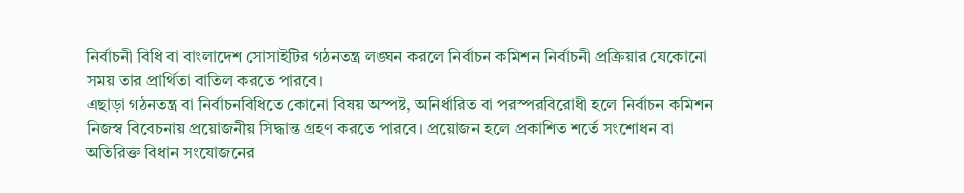নির্বাচনী বিধি বা বাংলাদেশ সোসাইটির গঠনতন্ত্র লঙ্ঘন করলে নির্বাচন কমিশন নির্বাচনী প্রক্রিয়ার যেকোনো সময় তার প্রার্থিতা বাতিল করতে পারবে।
এছাড়া গঠনতন্ত্র বা নির্বাচনবিধিতে কোনো বিষয় অস্পষ্ট, অনির্ধারিত বা পরস্পরবিরোধী হলে নির্বাচন কমিশন নিজস্ব বিবেচনায় প্রয়োজনীয় সিদ্ধান্ত গ্রহণ করতে পারবে। প্রয়োজন হলে প্রকাশিত শর্তে সংশোধন বা অতিরিক্ত বিধান সংযোজনের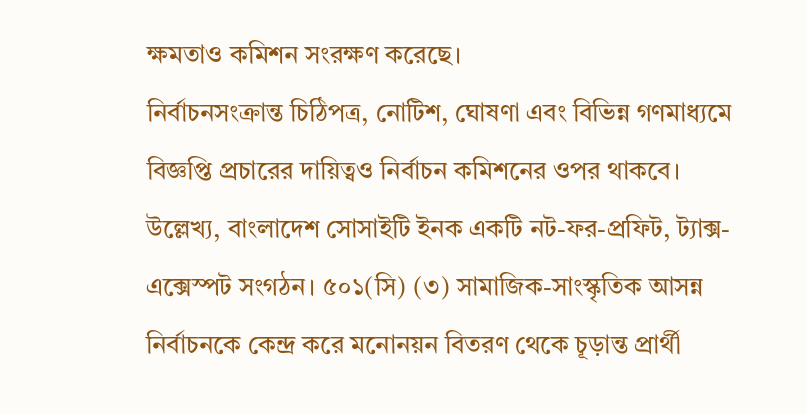ক্ষমতাও কমিশন সংরক্ষণ করেছে।
নির্বাচনসংক্রান্ত চিঠিপত্র, নোটিশ, ঘোষণা এবং বিভিন্ন গণমাধ্যমে বিজ্ঞপ্তি প্রচারের দায়িত্বও নির্বাচন কমিশনের ওপর থাকবে।
উল্লেখ্য, বাংলাদেশ সোসাইটি ইনক একটি নট-ফর-প্রফিট, ট্যাক্স-এক্সেস্পট সংগঠন। ৫০১(সি) (৩) সামাজিক-সাংস্কৃতিক আসন্ন নির্বাচনকে কেন্দ্র করে মনোনয়ন বিতরণ থেকে চূড়ান্ত প্রার্থী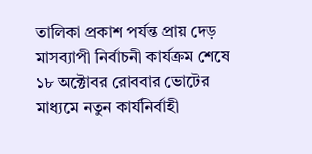তালিকা প্রকাশ পর্যন্ত প্রায় দেড় মাসব্যাপী নির্বাচনী কার্যক্রম শেষে ১৮ অক্টোবর রোববার ভোটের মাধ্যমে নতুন কার্যনির্বাহী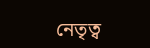নেতৃত্ব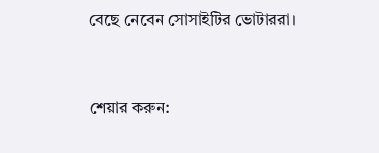বেছে নেবেন সোসাইটির ভোটাররা।


শেয়ার করুন: